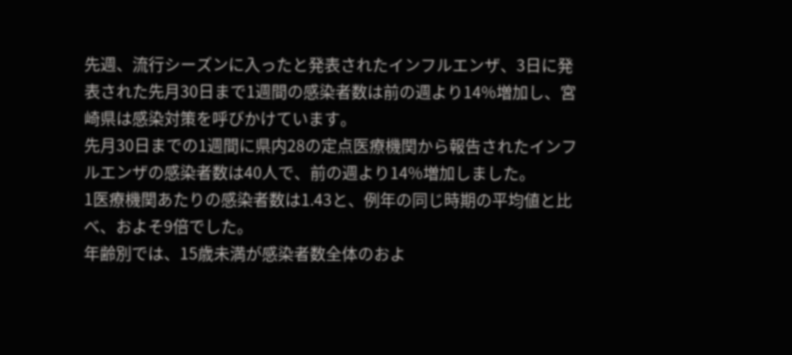先週、流行シーズンに入ったと発表されたインフルエンザ、3日に発表された先月30日まで1週間の感染者数は前の週より14%増加し、宮崎県は感染対策を呼びかけています。
先月30日までの1週間に県内28の定点医療機関から報告されたインフルエンザの感染者数は40人で、前の週より14%増加しました。
1医療機関あたりの感染者数は1.43と、例年の同じ時期の平均値と比べ、およそ9倍でした。
年齢別では、15歳未満が感染者数全体のおよ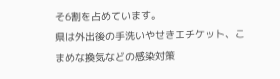そ6割を占めています。
県は外出後の手洗いやせきエチケット、こまめな換気などの感染対策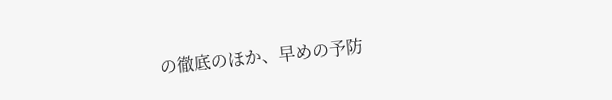の徹底のほか、早めの予防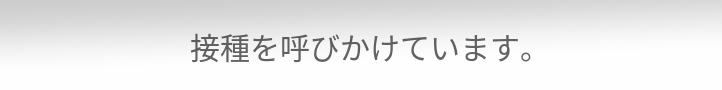接種を呼びかけています。